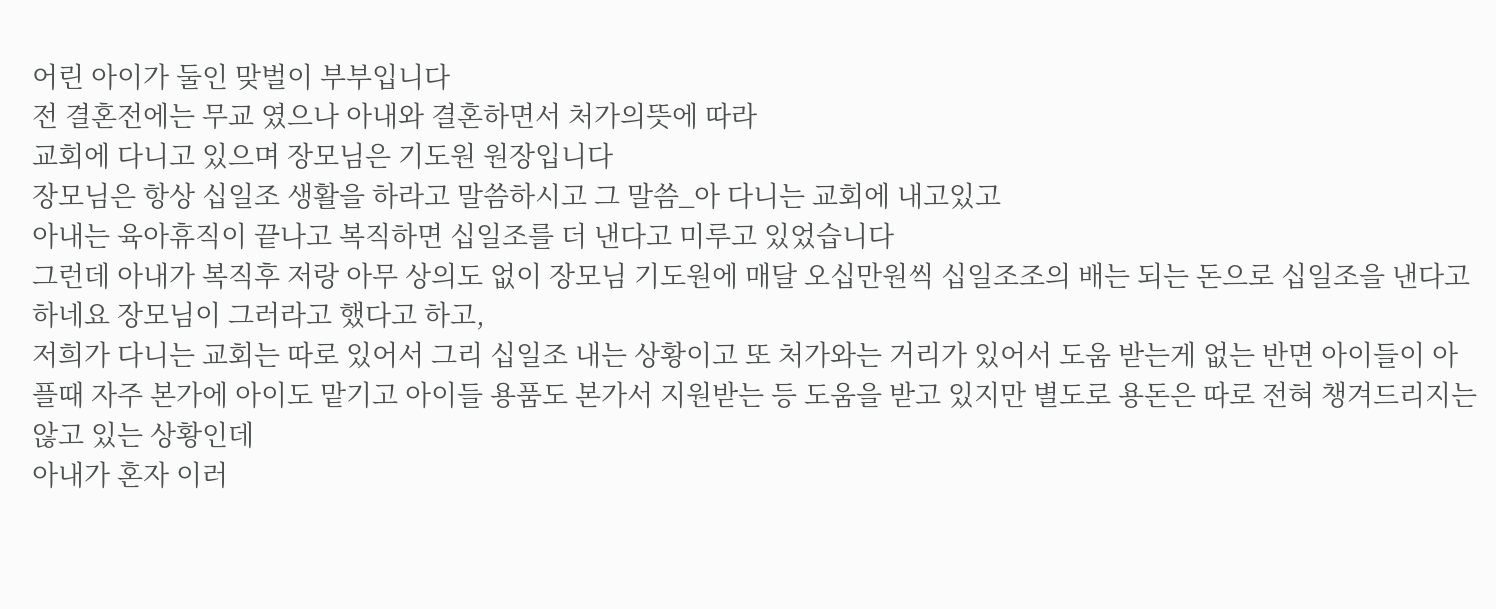어린 아이가 둘인 맞벌이 부부입니다
전 결혼전에는 무교 였으나 아내와 결혼하면서 처가의뜻에 따라
교회에 다니고 있으며 장모님은 기도원 원장입니다
장모님은 항상 십일조 생활을 하라고 말씀하시고 그 말씀_아 다니는 교회에 내고있고
아내는 육아휴직이 끝나고 복직하면 십일조를 더 낸다고 미루고 있었습니다
그런데 아내가 복직후 저랑 아무 상의도 없이 장모님 기도원에 매달 오십만원씩 십일조조의 배는 되는 돈으로 십일조을 낸다고 하네요 장모님이 그러라고 했다고 하고,
저희가 다니는 교회는 따로 있어서 그리 십일조 내는 상황이고 또 처가와는 거리가 있어서 도움 받는게 없는 반면 아이들이 아플때 자주 본가에 아이도 맡기고 아이들 용품도 본가서 지원받는 등 도움을 받고 있지만 별도로 용돈은 따로 전혀 챙겨드리지는 않고 있는 상황인데
아내가 혼자 이러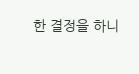한 결정을 하니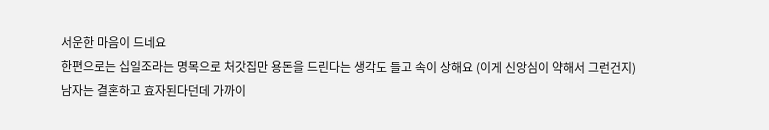서운한 마음이 드네요
한편으로는 십일조라는 명목으로 처갓집만 용돈을 드린다는 생각도 들고 속이 상해요 (이게 신앙심이 약해서 그런건지)
남자는 결혼하고 효자된다던데 가까이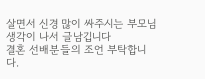살면서 신경 많이 싸주시는 부모님 생각이 나서 글남깁니다
결혼 선배분들의 조언 부탁합니다.